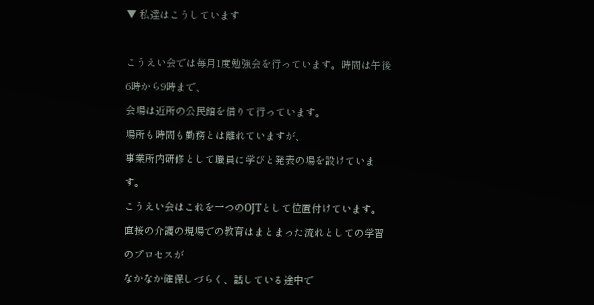▼ 私達はこうしています

こうえい会では毎月1度勉強会を行っています。時間は午後6時から9時まで、
会場は近所の公民館を借りて行っています。
場所も時間も勤務とは離れていますが、
事業所内研修として職員に学びと発表の場を設けています。
こうえい会はこれを一つのOJTとして位置付けています。
直接の介護の現場での教育はまとまった流れとしての学習のプロセスが
なかなか確保しづらく、話している途中で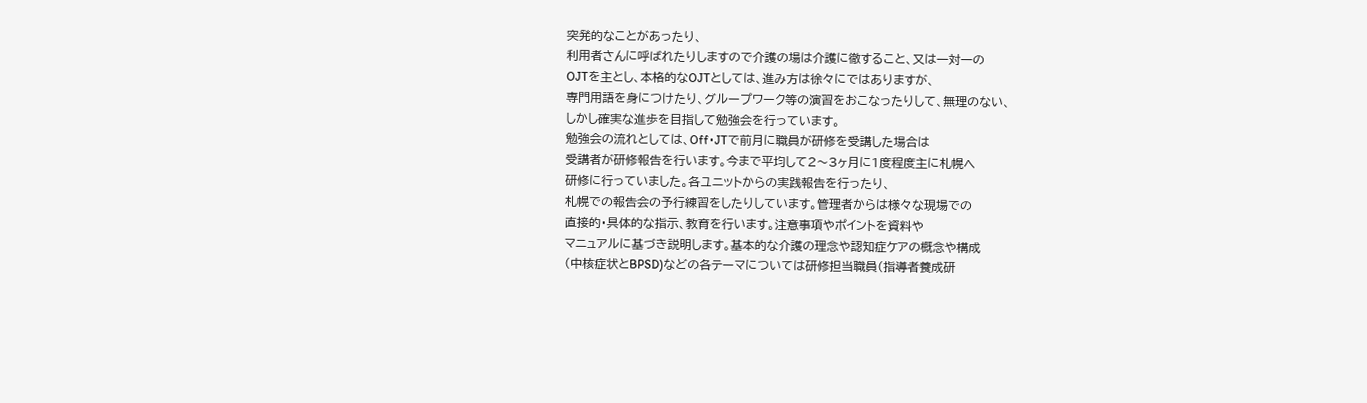突発的なことがあったり、
利用者さんに呼ばれたりしますので介護の場は介護に徹すること、又は一対一の
OJTを主とし、本格的なOJTとしては、進み方は徐々にではありますが、
専門用語を身につけたり、グループワーク等の演習をおこなったりして、無理のない、
しかし確実な進歩を目指して勉強会を行っています。
勉強会の流れとしては、Off・JTで前月に職員が研修を受講した場合は
受講者が研修報告を行います。今まで平均して2〜3ヶ月に1度程度主に札幌へ
研修に行っていました。各ユニットからの実践報告を行ったり、
札幌での報告会の予行練習をしたりしています。管理者からは様々な現場での
直接的・具体的な指示、教育を行います。注意事項やポイントを資料や
マニュアルに基づき説明します。基本的な介護の理念や認知症ケアの概念や構成
(中核症状とBPSD)などの各テーマについては研修担当職員(指導者養成研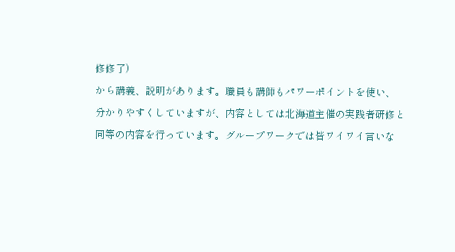修修了)
から講義、説明があります。職員も講師もパワーポイントを使い、
分かりやすくしていますが、内容としては北海道主催の実践者研修と
同等の内容を行っています。グループワークでは皆ワイワイ言いな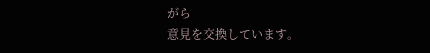がら
意見を交換しています。